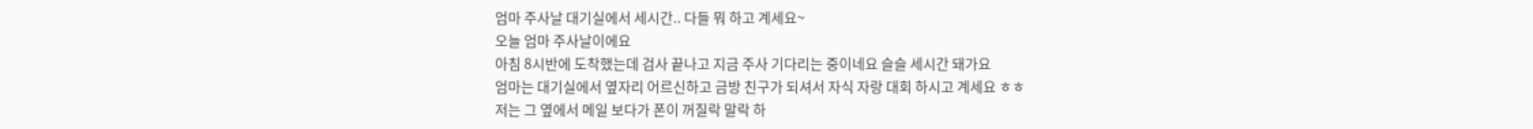엄마 주사날 대기실에서 세시간.. 다들 뭐 하고 계세요~
오늘 엄마 주사날이에요
아침 8시반에 도착했는데 검사 끝나고 지금 주사 기다리는 중이네요 슬슬 세시간 돼가요
엄마는 대기실에서 옆자리 어르신하고 금방 친구가 되셔서 자식 자랑 대회 하시고 계세요 ㅎㅎ
저는 그 옆에서 메일 보다가 폰이 꺼질락 말락 하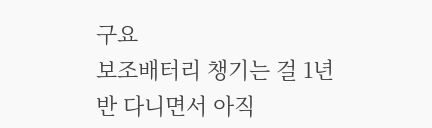구요
보조배터리 챙기는 걸 1년 반 다니면서 아직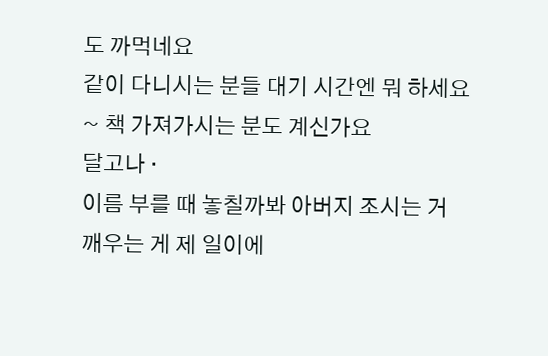도 까먹네요
같이 다니시는 분들 대기 시간엔 뭐 하세요~ 책 가져가시는 분도 계신가요
달고나 ·
이름 부를 때 놓칠까봐 아버지 조시는 거 깨우는 게 제 일이에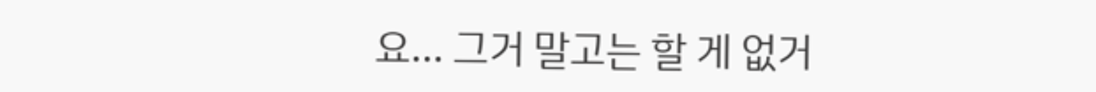요... 그거 말고는 할 게 없거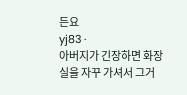든요
yj83 ·
아버지가 긴장하면 화장실을 자꾸 가셔서 그거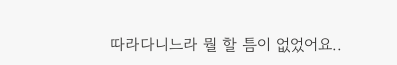따라다니느라 뭘 할 틈이 없었어요..